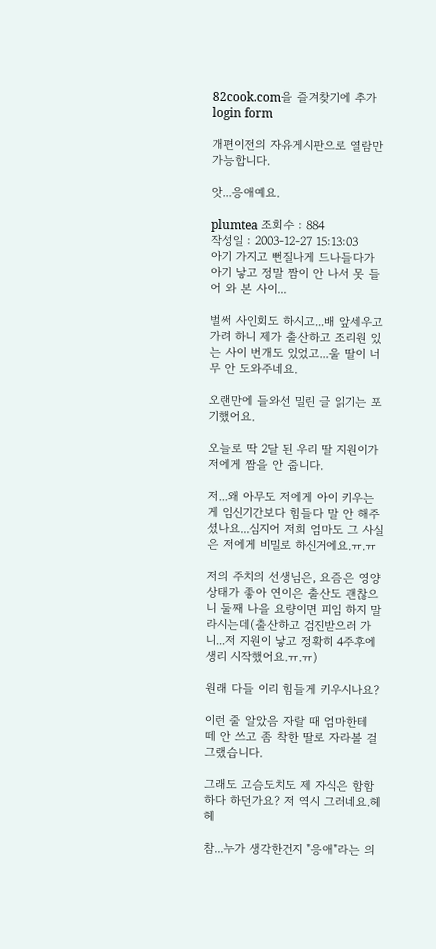82cook.com을 즐겨찾기에 추가
login form

개편이전의 자유게시판으로 열람만 가능합니다.

앗...응애예요.

plumtea 조회수 : 884
작성일 : 2003-12-27 15:13:03
아기 가지고 뻔질나게 드나들다가 아기 낳고 정말 짬이 안 나서 못 들어 와 본 사이...

벌써 사인회도 하시고...배 앞세우고 가려 하니 제가 출산하고 조리원 있는 사이 번개도 있었고...울 딸이 너무 안 도와주네요.

오랜만에 들와선 밀린 글 읽기는 포기했어요.

오늘로 딱 2달 된 우리 딸 지원이가 저에게 짬을 안 줍니다.

저...왜 아무도 저에게 아이 키우는게 임신기간보다 힘들다 말 안 해주셨나요...심지어 저희 엄마도 그 사실은 저에게 비밀로 하신거에요.ㅠ.ㅠ

저의 주치의 선생님은, 요즘은 영양 상태가 좋아 연이은 출산도 괜찮으니 둘째 나을 요량이면 피임 하지 말라시는데(출산하고 검진받으러 가니...저 지원이 낳고 정확히 4주후에 생리 시작했어요.ㅠ.ㅠ)

원래 다들 이리 힘들게 키우시나요?

이런 줄 알았음 자랄 때 엄마한테 떼 안 쓰고 좀 착한 딸로 자라볼 걸 그랬습니다.

그래도 고슴도치도 제 자식은 함함하다 하던가요? 저 역시 그러네요.헤헤

참...누가 생각한건지 "응애"라는 의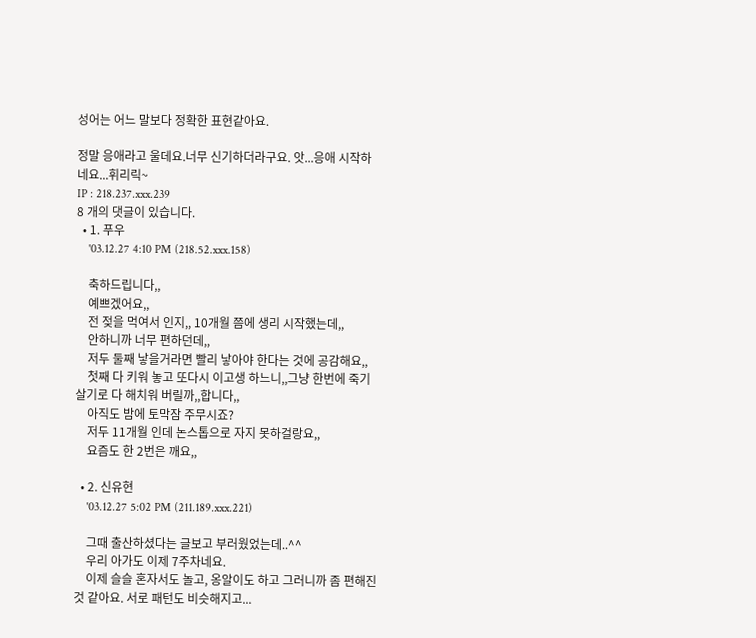성어는 어느 말보다 정확한 표현같아요.

정말 응애라고 울데요.너무 신기하더라구요. 앗...응애 시작하네요...휘리릭~
IP : 218.237.xxx.239
8 개의 댓글이 있습니다.
  • 1. 푸우
    '03.12.27 4:10 PM (218.52.xxx.158)

    축하드립니다,,
    예쁘겠어요,,
    전 젖을 먹여서 인지,, 10개월 쯤에 생리 시작했는데,,
    안하니까 너무 편하던데,,
    저두 둘째 낳을거라면 빨리 낳아야 한다는 것에 공감해요,,
    첫째 다 키워 놓고 또다시 이고생 하느니,,그냥 한번에 죽기 살기로 다 해치워 버릴까,,합니다,,
    아직도 밤에 토막잠 주무시죠?
    저두 11개월 인데 논스톱으로 자지 못하걸랑요,,
    요즘도 한 2번은 깨요,,

  • 2. 신유현
    '03.12.27 5:02 PM (211.189.xxx.221)

    그때 출산하셨다는 글보고 부러웠었는데..^^
    우리 아가도 이제 7주차네요.
    이제 슬슬 혼자서도 놀고, 옹알이도 하고 그러니까 좀 편해진것 같아요. 서로 패턴도 비슷해지고...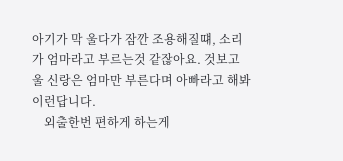아기가 막 울다가 잠깐 조용해질떄, 소리가 엄마라고 부르는것 같잖아요. 것보고 울 신랑은 엄마만 부른다며 아빠라고 해봐 이런답니다.
    외출한번 편하게 하는게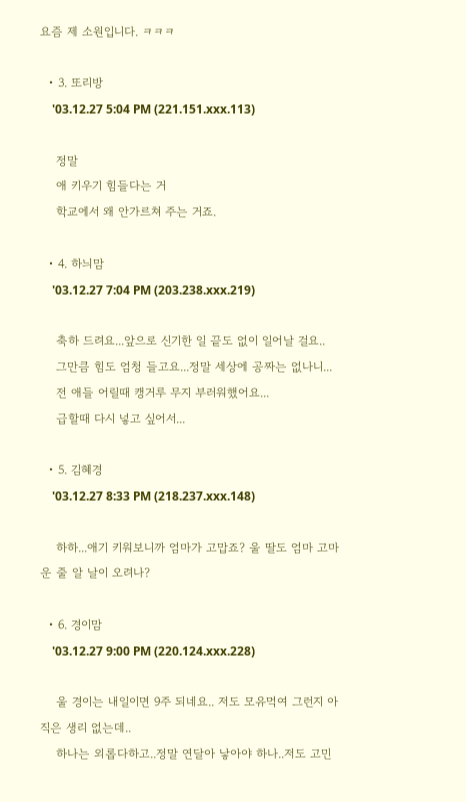요즘 제 소원입니다. ㅋㅋㅋ

  • 3. 또리방
    '03.12.27 5:04 PM (221.151.xxx.113)

    정말
    애 키우기 힘들다는 거
    학교에서 왜 안가르쳐 주는 거죠.

  • 4. 하늬맘
    '03.12.27 7:04 PM (203.238.xxx.219)

    축하 드려요...앞으로 신기한 일 끝도 없이 일어날 걸요..
    그만큼 힘도 엄청 들고요...정말 세상에 공짜는 없나니...
    전 애들 어릴때 캥거루 무지 부러워했어요...
    급할때 다시 넣고 싶어서...

  • 5. 김혜경
    '03.12.27 8:33 PM (218.237.xxx.148)

    하하...애기 키워보니까 엄마가 고맙죠? 울 딸도 엄마 고마운 줄 알 날이 오려나?

  • 6. 경이맘
    '03.12.27 9:00 PM (220.124.xxx.228)

    울 경이는 내일이면 9주 되네요.. 저도 모유먹여 그런지 아직은 생리 없는데..
    하나는 외롭다하고..정말 연달아 낳아야 하나..저도 고민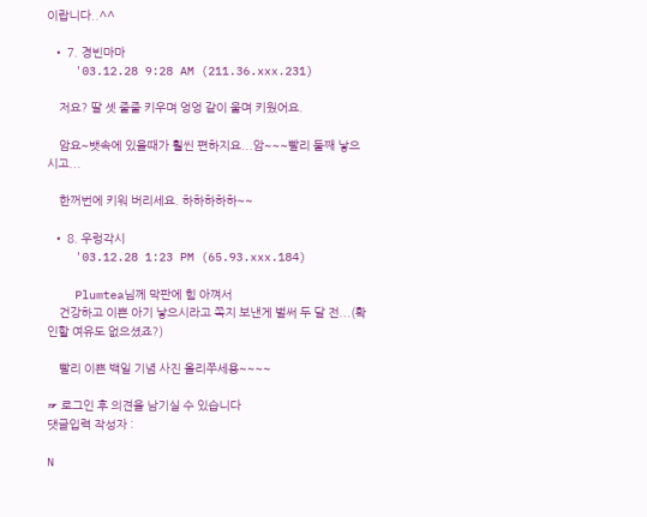이랍니다..^^

  • 7. 경빈마마
    '03.12.28 9:28 AM (211.36.xxx.231)

    저요? 딸 셋 줄줄 키우며 엉엉 같이 울며 키웠어요.

    암요~뱃속에 있을때가 훨씬 편하지요...암~~~빨리 둘째 낳으시고...

    한꺼번에 키워 버리세요. 하하하하하~~

  • 8. 우렁각시
    '03.12.28 1:23 PM (65.93.xxx.184)

    Plumtea님께 막판에 힘 아껴서
    건강하고 이쁜 아기 낳으시라고 쪽지 보낸게 벌써 두 달 전...(확인할 여유도 없으셨죠?)

    빨리 이쁜 백일 기념 사진 올리쭈세용~~~~

☞ 로그인 후 의견을 남기실 수 있습니다
댓글입력 작성자 :

N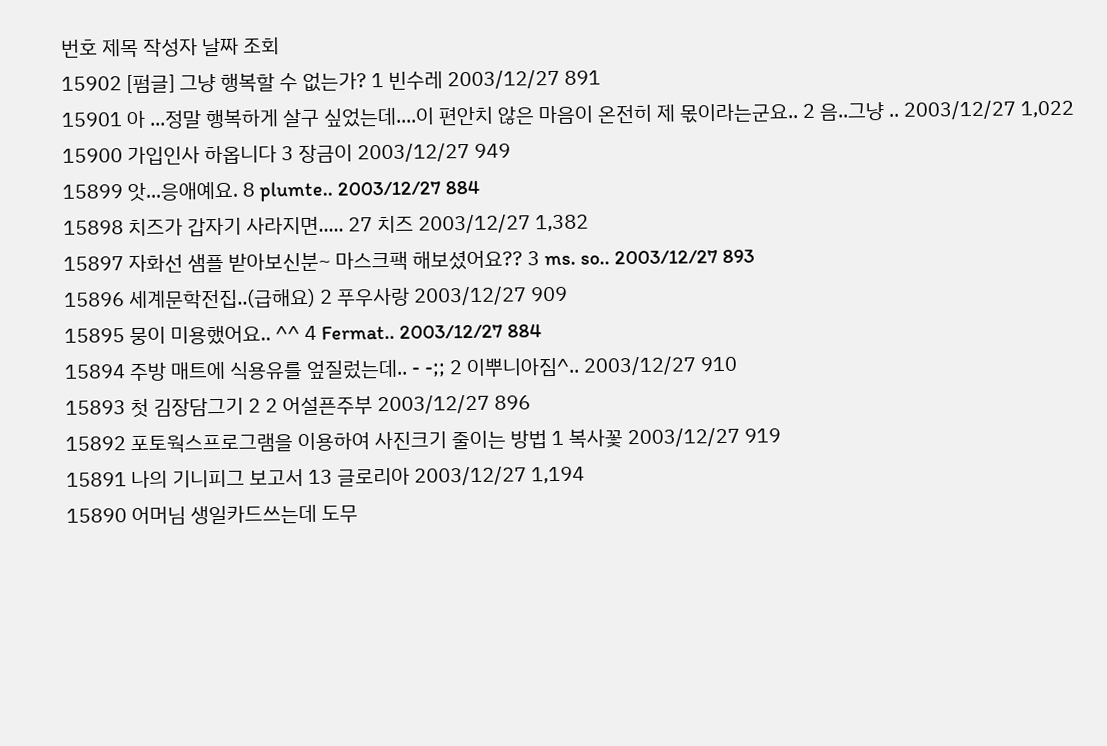번호 제목 작성자 날짜 조회
15902 [펌글] 그냥 행복할 수 없는가? 1 빈수레 2003/12/27 891
15901 아 ...정말 행복하게 살구 싶었는데....이 편안치 않은 마음이 온전히 제 몫이라는군요.. 2 음..그냥 .. 2003/12/27 1,022
15900 가입인사 하옵니다 3 장금이 2003/12/27 949
15899 앗...응애예요. 8 plumte.. 2003/12/27 884
15898 치즈가 갑자기 사라지면..... 27 치즈 2003/12/27 1,382
15897 자화선 샘플 받아보신분~ 마스크팩 해보셨어요?? 3 ms. so.. 2003/12/27 893
15896 세계문학전집..(급해요) 2 푸우사랑 2003/12/27 909
15895 뭉이 미용했어요.. ^^ 4 Fermat.. 2003/12/27 884
15894 주방 매트에 식용유를 엎질렀는데.. - -;; 2 이뿌니아짐^.. 2003/12/27 910
15893 첫 김장담그기 2 2 어설픈주부 2003/12/27 896
15892 포토웍스프로그램을 이용하여 사진크기 줄이는 방법 1 복사꽃 2003/12/27 919
15891 나의 기니피그 보고서 13 글로리아 2003/12/27 1,194
15890 어머님 생일카드쓰는데 도무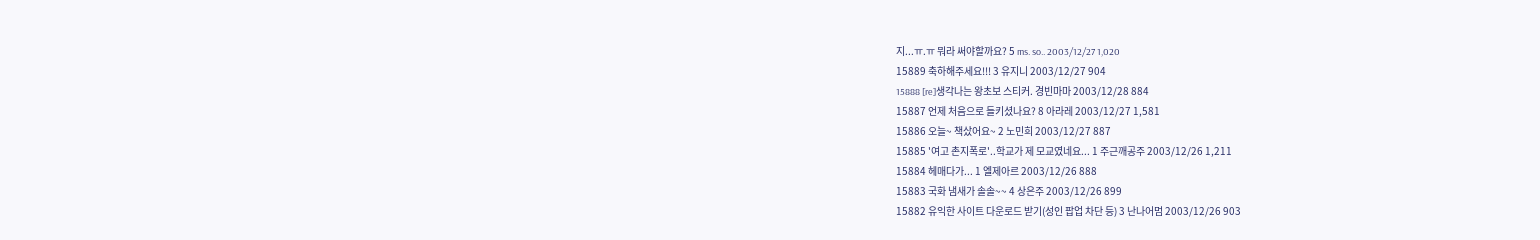지...ㅠ.ㅠ 뭐라 써야할까요? 5 ms. so.. 2003/12/27 1,020
15889 축하해주세요!!! 3 유지니 2003/12/27 904
15888 [re]생각나는 왕초보 스티커. 경빈마마 2003/12/28 884
15887 언제 처음으로 들키셨나요? 8 아라레 2003/12/27 1,581
15886 오늘~ 책샀어요~ 2 노민희 2003/12/27 887
15885 '여고 촌지폭로'..학교가 제 모교였네요... 1 주근깨공주 2003/12/26 1,211
15884 헤매다가... 1 엘제아르 2003/12/26 888
15883 국화 냄새가 솔솔~~ 4 상은주 2003/12/26 899
15882 유익한 사이트 다운로드 받기(성인 팝업 차단 등) 3 난나어멈 2003/12/26 903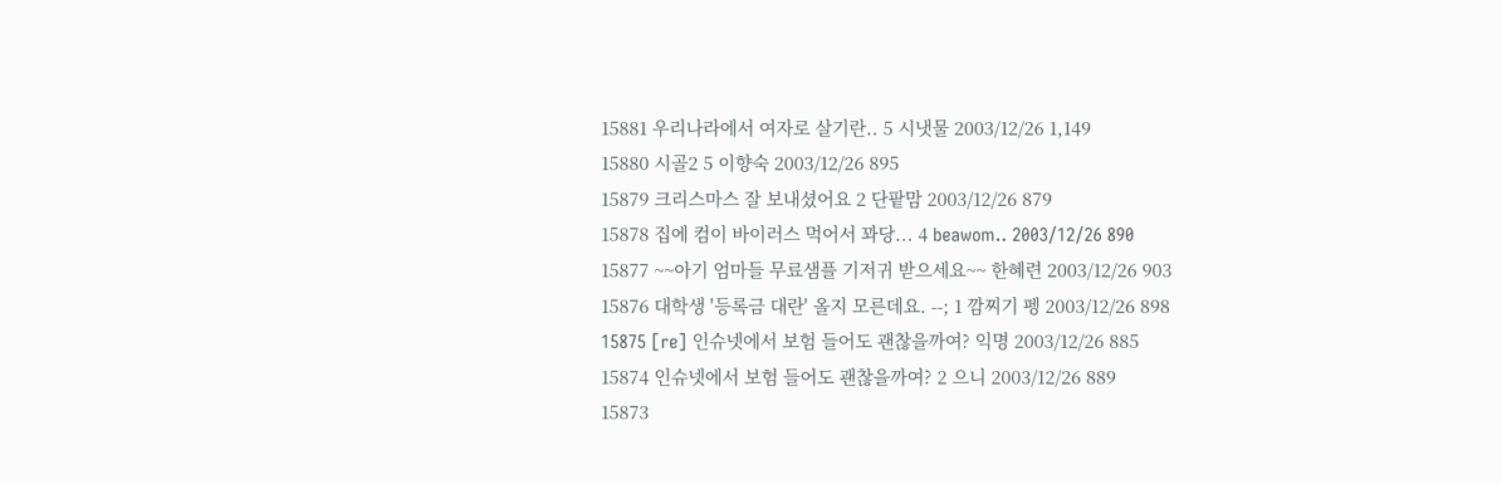15881 우리나라에서 여자로 살기란.. 5 시냇물 2003/12/26 1,149
15880 시골2 5 이향숙 2003/12/26 895
15879 크리스마스 잘 보내셨어요 2 단팥맘 2003/12/26 879
15878 집에 컴이 바이러스 먹어서 꽈당... 4 beawom.. 2003/12/26 890
15877 ~~아기 엄마들 무료샘플 기저귀 받으세요~~ 한혜련 2003/12/26 903
15876 대학생 '등록금 대란' 올지 모른데요. --; 1 깜찌기 펭 2003/12/26 898
15875 [re] 인슈넷에서 보험 들어도 괜찮을까여? 익명 2003/12/26 885
15874 인슈넷에서 보험 들어도 괜찮을까여? 2 으니 2003/12/26 889
15873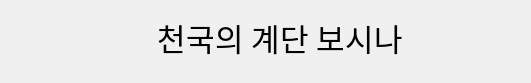천국의 계단 보시나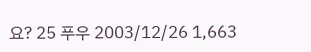요? 25 푸우 2003/12/26 1,663